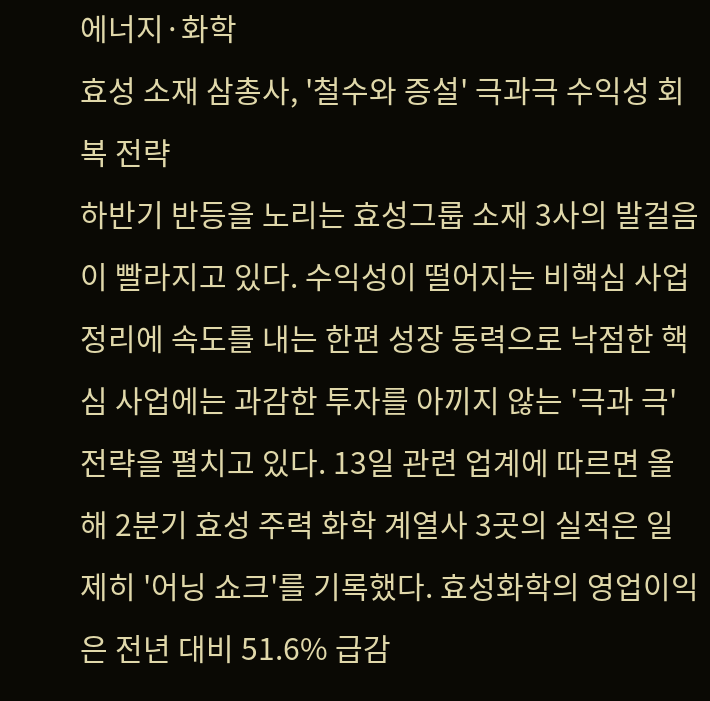에너지·화학
효성 소재 삼총사, '철수와 증설' 극과극 수익성 회복 전략
하반기 반등을 노리는 효성그룹 소재 3사의 발걸음이 빨라지고 있다. 수익성이 떨어지는 비핵심 사업 정리에 속도를 내는 한편 성장 동력으로 낙점한 핵심 사업에는 과감한 투자를 아끼지 않는 '극과 극' 전략을 펼치고 있다. 13일 관련 업계에 따르면 올해 2분기 효성 주력 화학 계열사 3곳의 실적은 일제히 '어닝 쇼크'를 기록했다. 효성화학의 영업이익은 전년 대비 51.6% 급감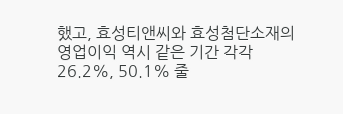했고, 효성티앤씨와 효성첨단소재의 영업이익 역시 같은 기간 각각 26.2%, 50.1% 줄